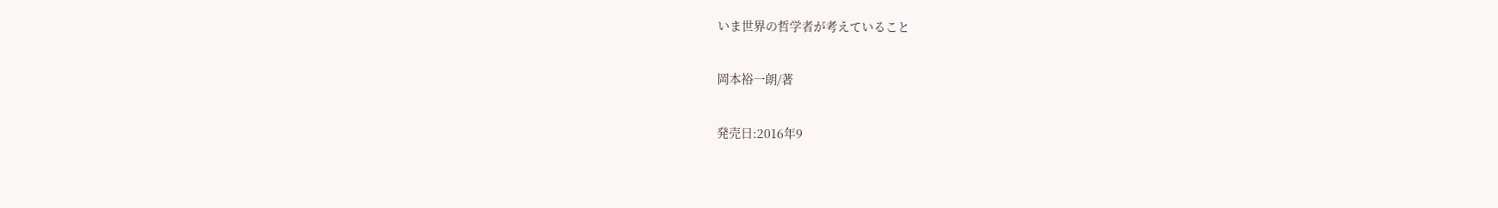いま世界の哲学者が考えていること

岡本裕一朗/著

発売日:2016年9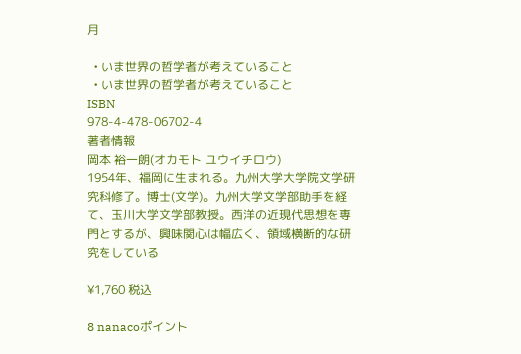月

  • いま世界の哲学者が考えていること
  • いま世界の哲学者が考えていること
ISBN
978-4-478-06702-4
著者情報
岡本 裕一朗(オカモト ユウイチロウ)
1954年、福岡に生まれる。九州大学大学院文学研究科修了。博士(文学)。九州大学文学部助手を経て、玉川大学文学部教授。西洋の近現代思想を専門とするが、興味関心は幅広く、領域横断的な研究をしている

¥1,760 税込

8 nanacoポイント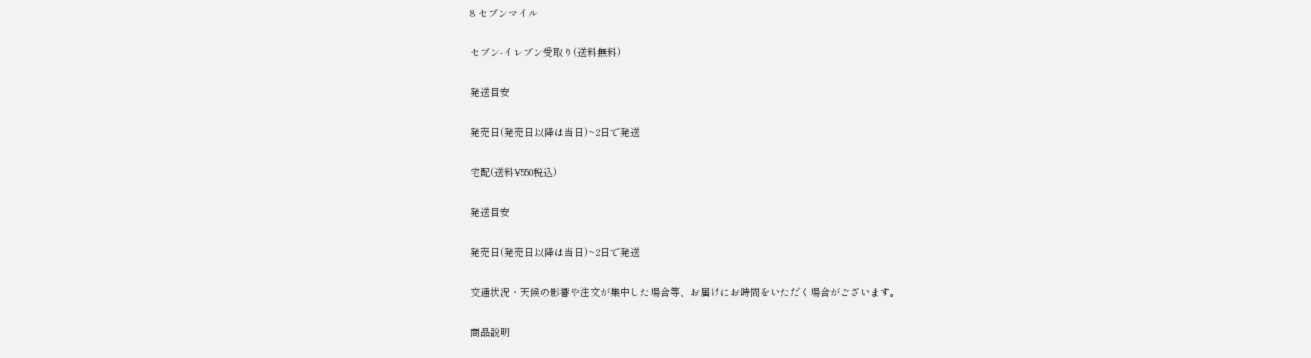8 セブンマイル

セブン-イレブン受取り(送料無料)

発送目安

発売日(発売日以降は当日)~2日で発送

宅配(送料¥550税込)

発送目安

発売日(発売日以降は当日)~2日で発送

交通状況・天候の影響や注文が集中した場合等、お届けにお時間をいただく場合がございます。

商品説明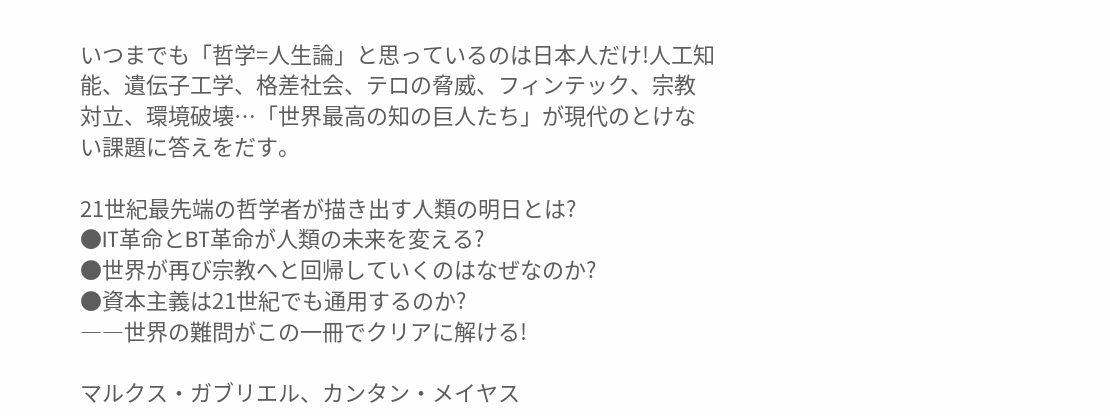いつまでも「哲学=人生論」と思っているのは日本人だけ!人工知能、遺伝子工学、格差社会、テロの脅威、フィンテック、宗教対立、環境破壊…「世界最高の知の巨人たち」が現代のとけない課題に答えをだす。

21世紀最先端の哲学者が描き出す人類の明日とは?
●IT革命とBT革命が人類の未来を変える?
●世界が再び宗教へと回帰していくのはなぜなのか?
●資本主義は21世紀でも通用するのか?
――世界の難問がこの一冊でクリアに解ける!

マルクス・ガブリエル、カンタン・メイヤス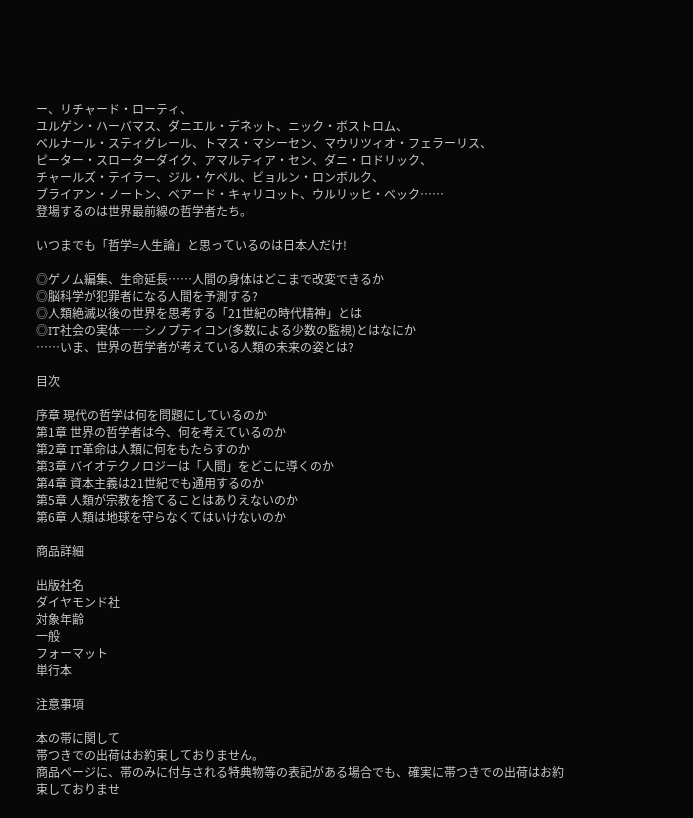ー、リチャード・ローティ、
ユルゲン・ハーバマス、ダニエル・デネット、ニック・ボストロム、
ベルナール・スティグレール、トマス・マシーセン、マウリツィオ・フェラーリス、
ピーター・スローターダイク、アマルティア・セン、ダニ・ロドリック、
チャールズ・テイラー、ジル・ケペル、ビョルン・ロンボルク、
ブライアン・ノートン、ベアード・キャリコット、ウルリッヒ・ベック……
登場するのは世界最前線の哲学者たち。

いつまでも「哲学=人生論」と思っているのは日本人だけ!

◎ゲノム編集、生命延長……人間の身体はどこまで改変できるか
◎脳科学が犯罪者になる人間を予測する?
◎人類絶滅以後の世界を思考する「21世紀の時代精神」とは
◎IT社会の実体――シノプティコン(多数による少数の監視)とはなにか
……いま、世界の哲学者が考えている人類の未来の姿とは?

目次

序章 現代の哲学は何を問題にしているのか
第1章 世界の哲学者は今、何を考えているのか
第2章 IT革命は人類に何をもたらすのか
第3章 バイオテクノロジーは「人間」をどこに導くのか
第4章 資本主義は21世紀でも通用するのか
第5章 人類が宗教を捨てることはありえないのか
第6章 人類は地球を守らなくてはいけないのか

商品詳細

出版社名
ダイヤモンド社
対象年齢
一般
フォーマット
単行本

注意事項

本の帯に関して
帯つきでの出荷はお約束しておりません。
商品ページに、帯のみに付与される特典物等の表記がある場合でも、確実に帯つきでの出荷はお約束しておりませ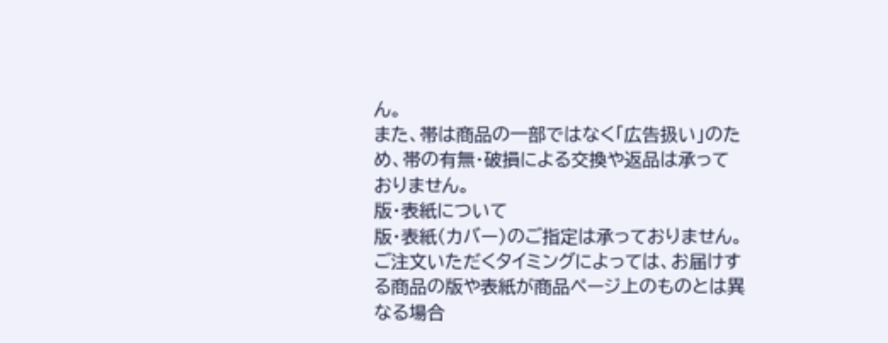ん。
また、帯は商品の一部ではなく「広告扱い」のため、帯の有無・破損による交換や返品は承っておりません。
版・表紙について
版・表紙(カバー)のご指定は承っておりません。ご注文いただくタイミングによっては、お届けする商品の版や表紙が商品ページ上のものとは異なる場合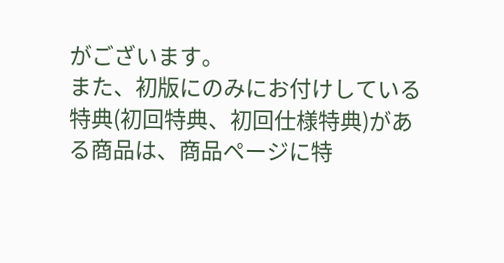がございます。
また、初版にのみにお付けしている特典(初回特典、初回仕様特典)がある商品は、商品ページに特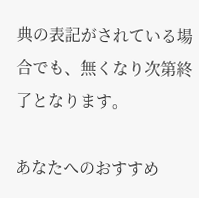典の表記がされている場合でも、無くなり次第終了となります。

あなたへのおすすめ